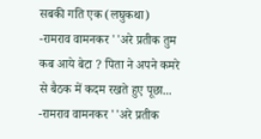सबकी गति एक (लघुकथा)
-रामराव वामनकर ''अरे प्रतीक तुम कब आये बेटा ? पिता ने अपने कमरे से बैठक में कदम रखते हुए पूछा...
-रामराव वामनकर ''अरे प्रतीक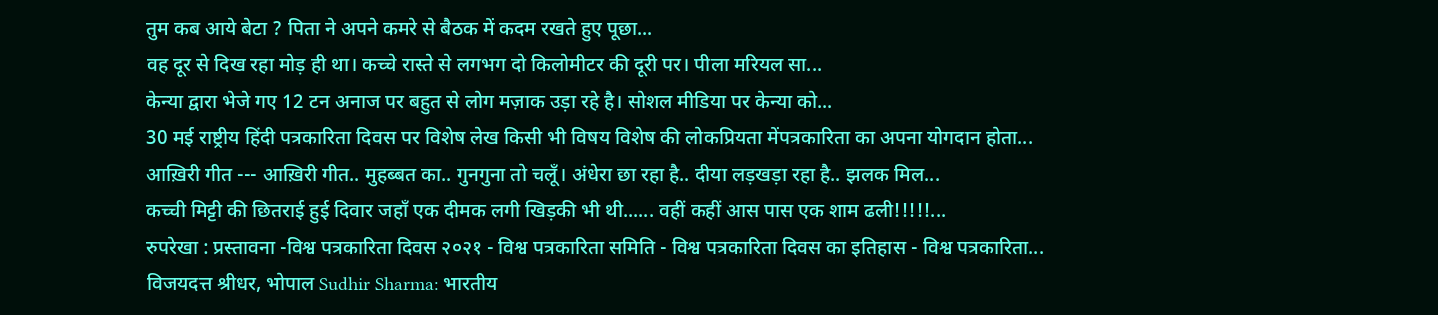तुम कब आये बेटा ? पिता ने अपने कमरे से बैठक में कदम रखते हुए पूछा...
वह दूर से दिख रहा मोड़ ही था। कच्चे रास्ते से लगभग दो किलोमीटर की दूरी पर। पीला मरियल सा...
केन्या द्वारा भेजे गए 12 टन अनाज पर बहुत से लोग मज़ाक उड़ा रहे है। सोशल मीडिया पर केन्या को...
30 मई राष्ट्रीय हिंदी पत्रकारिता दिवस पर विशेष लेख किसी भी विषय विशेष की लोकप्रियता मेंपत्रकारिता का अपना योगदान होता...
आख़िरी गीत --- आख़िरी गीत.. मुहब्बत का.. गुनगुना तो चलूँ। अंधेरा छा रहा है.. दीया लड़खड़ा रहा है.. झलक मिल...
कच्ची मिट्टी की छितराई हुई दिवार जहाँ एक दीमक लगी खिड़की भी थी...... वहीं कहीं आस पास एक शाम ढली!!!!!...
रुपरेखा : प्रस्तावना -विश्व पत्रकारिता दिवस २०२१ - विश्व पत्रकारिता समिति - विश्व पत्रकारिता दिवस का इतिहास - विश्व पत्रकारिता...
विजयदत्त श्रीधर, भोपाल Sudhir Sharma: भारतीय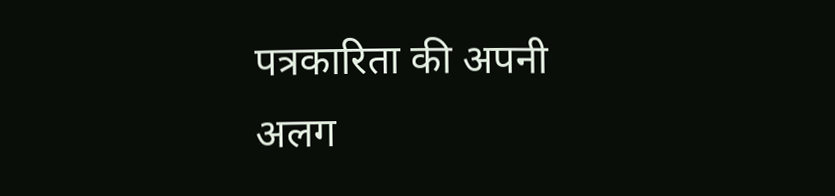पत्रकारिता की अपनी अलग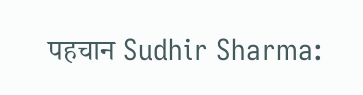पहचान Sudhir Sharma: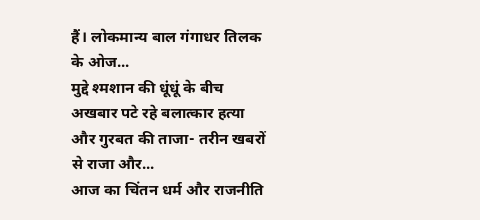हैं। लोकमान्य बाल गंगाधर तिलक के ओज...
मुद्दे श्मशान की धूंधूं के बीच अखबार पटे रहे बलात्कार हत्या और गुरबत की ताजा- तरीन खबरों से राजा और...
आज का चिंतन धर्म और राजनीति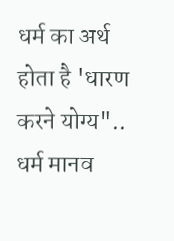धर्म का अर्थ होता है 'धारण करने योग्य".. धर्म मानव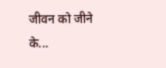जीवन को जीने के...